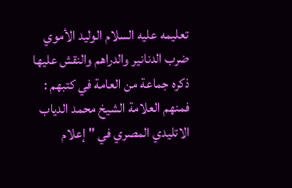تعليمه عليه السلام الوليد الأموي
ضرب الدنانير والدراهم والنقش عليها
ذكره جماعة من العامة في كتبهم :
فمنهم العلامة الشيخ محمد الدياب الاتليدي المصري في " إعلام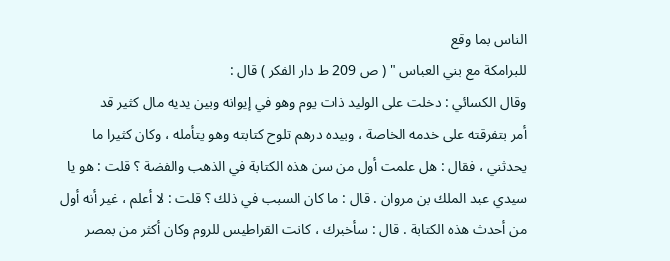الناس بما وقع
للبرامكة مع بني العباس " ( ص 209 ط دار الفكر ) قال :
وقال الكسائي : دخلت على الوليد ذات يوم وهو في إيوانه وبين يديه مال كثير قد
أمر بتفرقته على خدمه الخاصة ، وبيده درهم تلوح كتابته وهو يتأمله ، وكان كثيرا ما
يحدثني ، فقال : هل علمت أول من سن هذه الكتابة في الذهب والفضة ؟ قلت : هو يا
سيدي عبد الملك بن مروان . قال : ما كان السبب في ذلك ؟ قلت : لا أعلم ، غير أنه أول
من أحدث هذه الكتابة . قال : سأخبرك ، كانت القراطيس للروم وكان أكثر من بمصر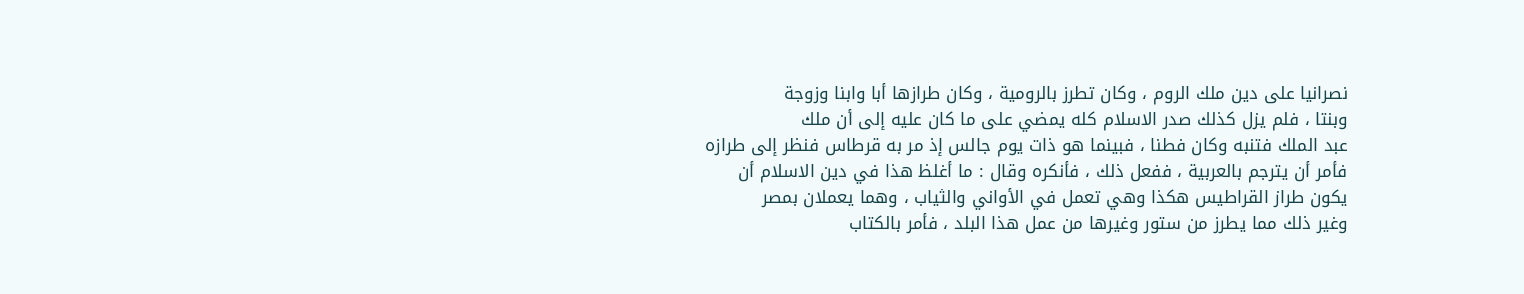نصرانيا على دين ملك الروم ، وكان تطرز بالرومية ، وكان طرازها أبا وابنا وزوجة
وبنتا ، فلم يزل كذلك صدر الاسلام كله يمضي على ما كان عليه إلى أن ملك
عبد الملك فتنبه وكان فطنا ، فبينما هو ذات يوم جالس إذ مر به قرطاس فنظر إلى طرازه
فأمر أن يترجم بالعربية ، ففعل ذلك ، فأنكره وقال : ما أغلظ هذا في دين الاسلام أن
يكون طراز القراطيس هكذا وهي تعمل في الأواني والثياب ، وهما يعملان بمصر
وغير ذلك مما يطرز من ستور وغيرها من عمل هذا البلد ، فأمر بالكتاب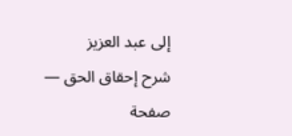إلى عبد العزيز
شرح إحقاق الحق — صفحة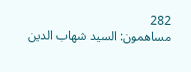282
مساهمون: السيد شهاب الدين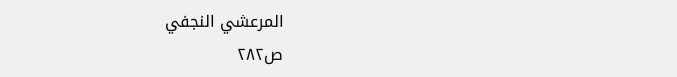المرعشي النجفي
ص٢٨٢